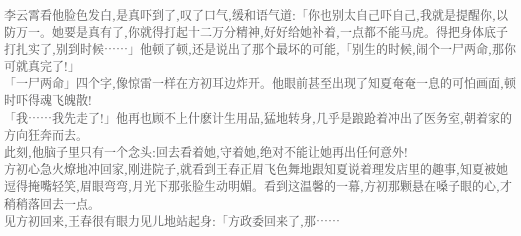李云霄看他脸色发白,是真吓到了,叹了口气,缓和语气道:「你也别太自己吓自己,我就是提醒你,以防万一。她要是真有了,你就得打起十二万分精神,好好给她补着,一点都不能马虎。得把身体底子打扎实了,别到时候……」他顿了顿,还是说出了那个最坏的可能,「别生的时候,闹个一尸两命,那你可就真完了!」
「一尸两命」四个字,像惊雷一样在方初耳边炸开。他眼前甚至出现了知夏奄奄一息的可怕画面,顿时吓得魂飞魄散!
「我……我先走了!」他再也顾不上什麽计生用品,猛地转身,几乎是踉跄着冲出了医务室,朝着家的方向狂奔而去。
此刻,他脑子里只有一个念头:回去看着她,守着她,绝对不能让她再出任何意外!
方初心急火燎地冲回家,刚进院子,就看到王春正眉飞色舞地跟知夏说着理发店里的趣事,知夏被她逗得掩嘴轻笑,眉眼弯弯,月光下那张脸生动明媚。看到这温馨的一幕,方初那颗悬在嗓子眼的心,才稍稍落回去一点。
见方初回来,王春很有眼力见儿地站起身:「方政委回来了,那……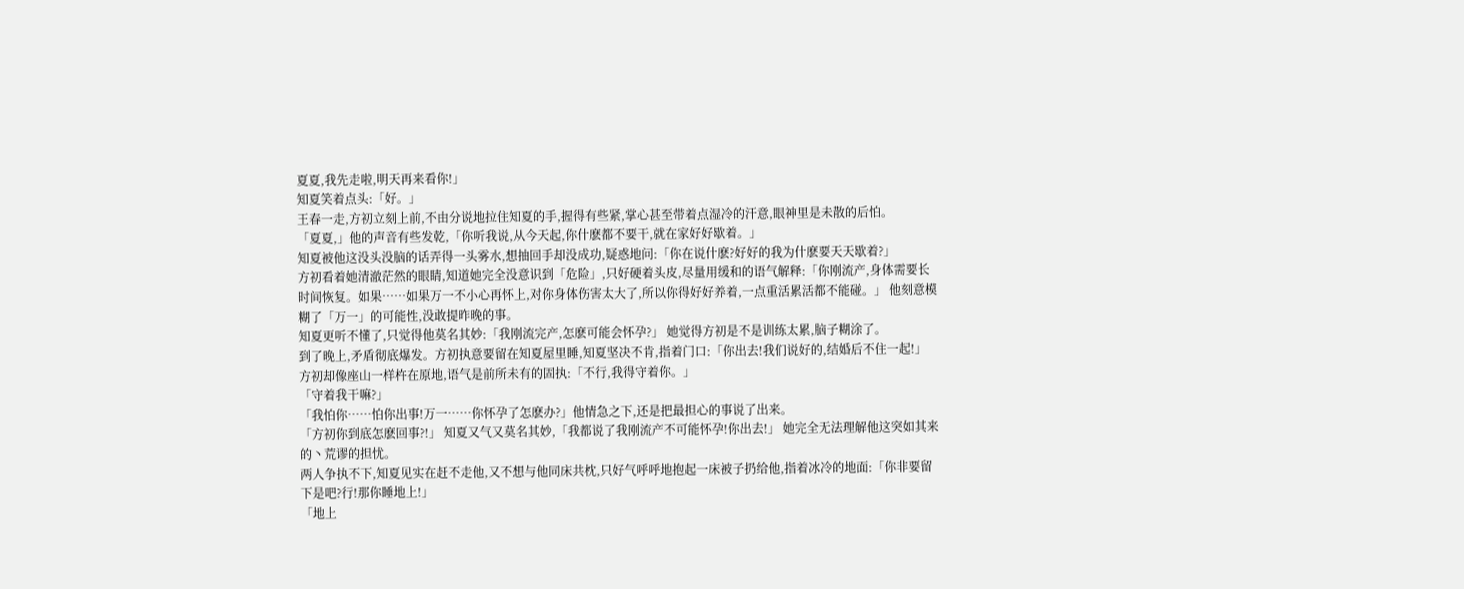夏夏,我先走啦,明天再来看你!」
知夏笑着点头:「好。」
王春一走,方初立刻上前,不由分说地拉住知夏的手,握得有些紧,掌心甚至带着点湿冷的汗意,眼神里是未散的后怕。
「夏夏,」他的声音有些发乾,「你听我说,从今天起,你什麽都不要干,就在家好好歇着。」
知夏被他这没头没脑的话弄得一头雾水,想抽回手却没成功,疑惑地问:「你在说什麽?好好的我为什麽要天天歇着?」
方初看着她清澈茫然的眼睛,知道她完全没意识到「危险」,只好硬着头皮,尽量用缓和的语气解释:「你刚流产,身体需要长时间恢复。如果……如果万一不小心再怀上,对你身体伤害太大了,所以你得好好养着,一点重活累活都不能碰。」 他刻意模糊了「万一」的可能性,没敢提昨晚的事。
知夏更听不懂了,只觉得他莫名其妙:「我刚流完产,怎麽可能会怀孕?」 她觉得方初是不是训练太累,脑子糊涂了。
到了晚上,矛盾彻底爆发。方初执意要留在知夏屋里睡,知夏坚决不肯,指着门口:「你出去!我们说好的,结婚后不住一起!」
方初却像座山一样杵在原地,语气是前所未有的固执:「不行,我得守着你。」
「守着我干嘛?」
「我怕你……怕你出事!万一……你怀孕了怎麽办?」他情急之下,还是把最担心的事说了出来。
「方初你到底怎麽回事?!」 知夏又气又莫名其妙,「我都说了我刚流产不可能怀孕!你出去!」 她完全无法理解他这突如其来的丶荒谬的担忧。
两人争执不下,知夏见实在赶不走他,又不想与他同床共枕,只好气呼呼地抱起一床被子扔给他,指着冰冷的地面:「你非要留下是吧?行!那你睡地上!」
「地上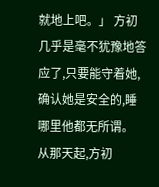就地上吧。」 方初几乎是毫不犹豫地答应了,只要能守着她,确认她是安全的,睡哪里他都无所谓。
从那天起,方初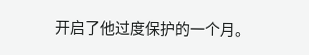开启了他过度保护的一个月。